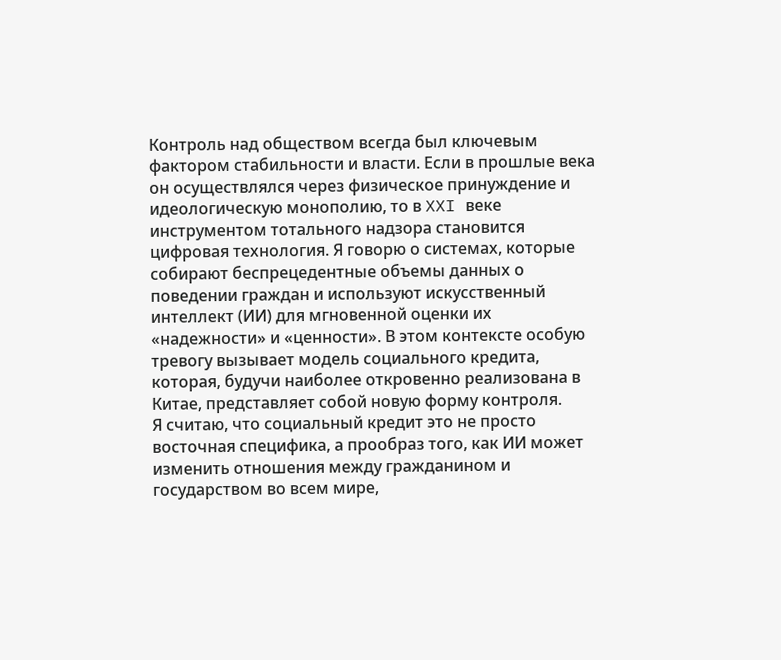Контроль над обществом всегда был ключевым фактором стабильности и власти. Если в прошлые века он осуществлялся через физическое принуждение и идеологическую монополию, то в XXI веке инструментом тотального надзора становится цифровая технология. Я говорю о системах, которые собирают беспрецедентные объемы данных о поведении граждан и используют искусственный интеллект (ИИ) для мгновенной оценки их «надежности» и «ценности». В этом контексте особую тревогу вызывает модель социального кредита, которая, будучи наиболее откровенно реализована в Китае, представляет собой новую форму контроля.
Я считаю, что социальный кредит это не просто восточная специфика, а прообраз того, как ИИ может изменить отношения между гражданином и государством во всем мире,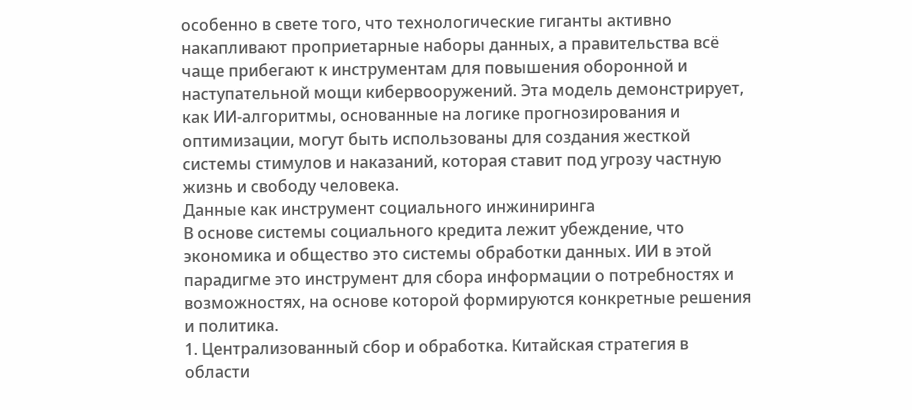особенно в свете того, что технологические гиганты активно накапливают проприетарные наборы данных, а правительства всё чаще прибегают к инструментам для повышения оборонной и наступательной мощи кибервооружений. Эта модель демонстрирует, как ИИ-алгоритмы, основанные на логике прогнозирования и оптимизации, могут быть использованы для создания жесткой системы стимулов и наказаний, которая ставит под угрозу частную жизнь и свободу человека.
Данные как инструмент социального инжиниринга
В основе системы социального кредита лежит убеждение, что экономика и общество это системы обработки данных. ИИ в этой парадигме это инструмент для сбора информации о потребностях и возможностях, на основе которой формируются конкретные решения и политика.
1. Централизованный сбор и обработка. Китайская стратегия в области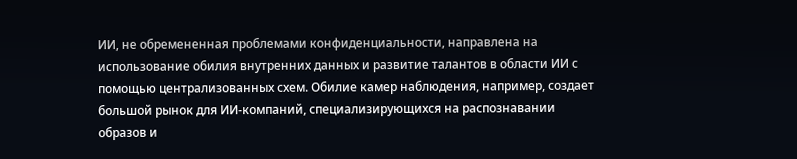ИИ, не обремененная проблемами конфиденциальности, направлена на использование обилия внутренних данных и развитие талантов в области ИИ с помощью централизованных схем. Обилие камер наблюдения, например, создает большой рынок для ИИ-компаний, специализирующихся на распознавании образов и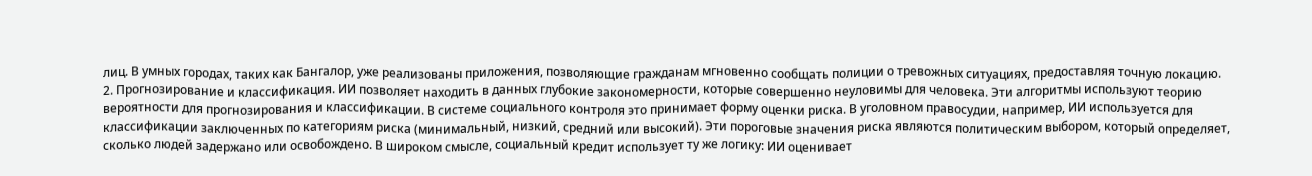лиц. В умных городах, таких как Бангалор, уже реализованы приложения, позволяющие гражданам мгновенно сообщать полиции о тревожных ситуациях, предоставляя точную локацию.
2. Прогнозирование и классификация. ИИ позволяет находить в данных глубокие закономерности, которые совершенно неуловимы для человека. Эти алгоритмы используют теорию вероятности для прогнозирования и классификации. В системе социального контроля это принимает форму оценки риска. В уголовном правосудии, например, ИИ используется для классификации заключенных по категориям риска (минимальный, низкий, средний или высокий). Эти пороговые значения риска являются политическим выбором, который определяет, сколько людей задержано или освобождено. В широком смысле, социальный кредит использует ту же логику: ИИ оценивает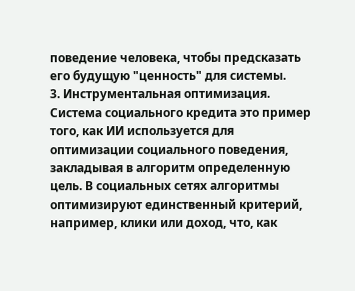поведение человека, чтобы предсказать его будущую "ценность" для системы.
3. Инструментальная оптимизация. Система социального кредита это пример того, как ИИ используется для оптимизации социального поведения, закладывая в алгоритм определенную цель. В социальных сетях алгоритмы оптимизируют единственный критерий, например, клики или доход, что, как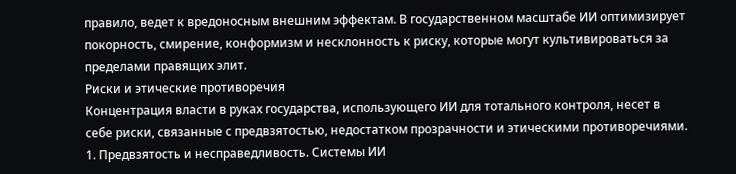правило, ведет к вредоносным внешним эффектам. В государственном масштабе ИИ оптимизирует покорность, смирение, конформизм и несклонность к риску, которые могут культивироваться за пределами правящих элит.
Риски и этические противоречия
Концентрация власти в руках государства, использующего ИИ для тотального контроля, несет в себе риски, связанные с предвзятостью, недостатком прозрачности и этическими противоречиями.
1. Предвзятость и несправедливость. Системы ИИ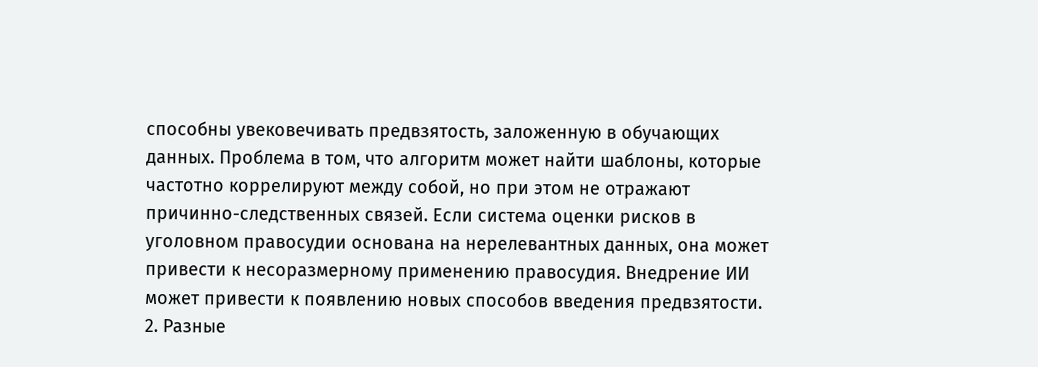способны увековечивать предвзятость, заложенную в обучающих данных. Проблема в том, что алгоритм может найти шаблоны, которые частотно коррелируют между собой, но при этом не отражают причинно-следственных связей. Если система оценки рисков в уголовном правосудии основана на нерелевантных данных, она может привести к несоразмерному применению правосудия. Внедрение ИИ может привести к появлению новых способов введения предвзятости.
2. Разные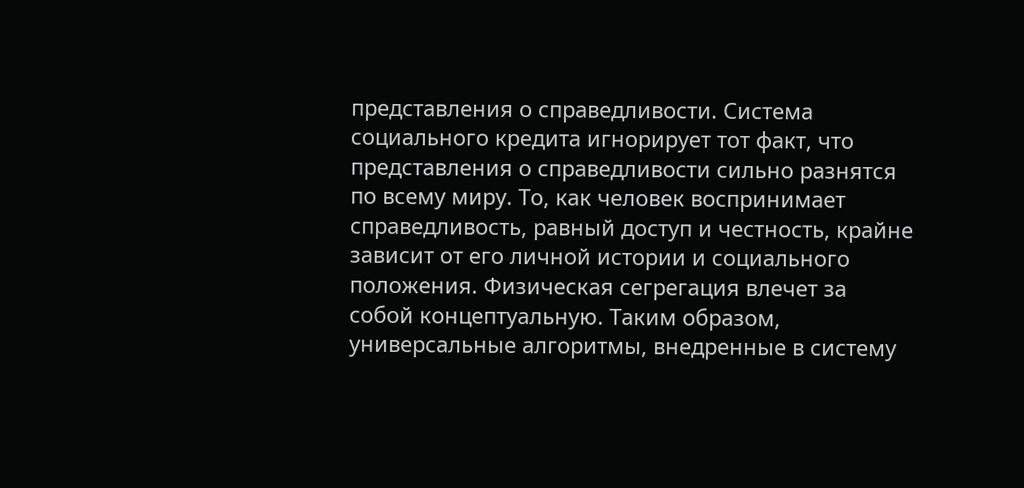представления о справедливости. Система социального кредита игнорирует тот факт, что представления о справедливости сильно разнятся по всему миру. То, как человек воспринимает справедливость, равный доступ и честность, крайне зависит от его личной истории и социального положения. Физическая сегрегация влечет за собой концептуальную. Таким образом, универсальные алгоритмы, внедренные в систему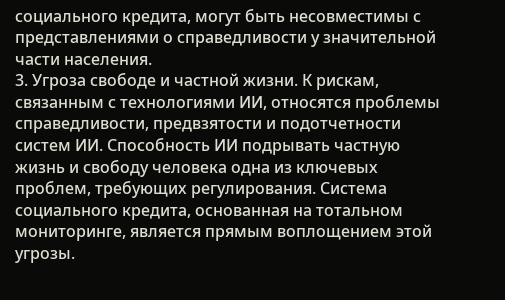социального кредита, могут быть несовместимы с представлениями о справедливости у значительной части населения.
3. Угроза свободе и частной жизни. К рискам, связанным с технологиями ИИ, относятся проблемы справедливости, предвзятости и подотчетности систем ИИ. Способность ИИ подрывать частную жизнь и свободу человека одна из ключевых проблем, требующих регулирования. Система социального кредита, основанная на тотальном мониторинге, является прямым воплощением этой угрозы.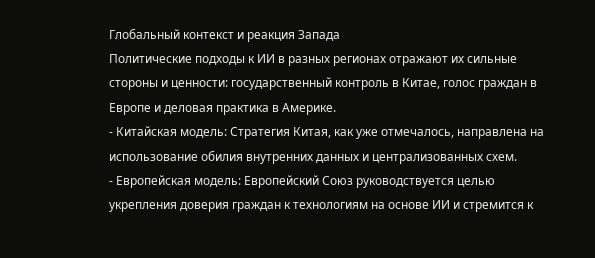Глобальный контекст и реакция Запада
Политические подходы к ИИ в разных регионах отражают их сильные стороны и ценности: государственный контроль в Китае, голос граждан в Европе и деловая практика в Америке.
- Китайская модель: Стратегия Китая, как уже отмечалось, направлена на использование обилия внутренних данных и централизованных схем.
- Европейская модель: Европейский Союз руководствуется целью укрепления доверия граждан к технологиям на основе ИИ и стремится к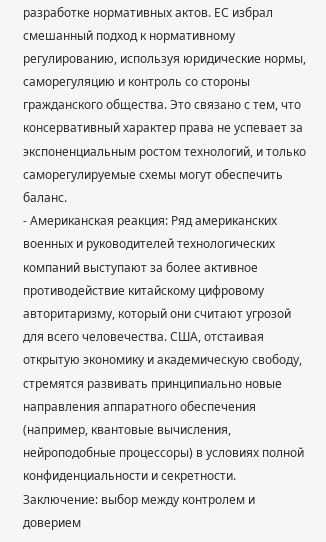разработке нормативных актов. ЕС избрал смешанный подход к нормативному регулированию, используя юридические нормы, саморегуляцию и контроль со стороны гражданского общества. Это связано с тем, что консервативный характер права не успевает за экспоненциальным ростом технологий, и только саморегулируемые схемы могут обеспечить баланс.
- Американская реакция: Ряд американских военных и руководителей технологических компаний выступают за более активное противодействие китайскому цифровому авторитаризму, который они считают угрозой для всего человечества. США, отстаивая открытую экономику и академическую свободу, стремятся развивать принципиально новые направления аппаратного обеспечения (например, квантовые вычисления, нейроподобные процессоры) в условиях полной конфиденциальности и секретности.
Заключение: выбор между контролем и доверием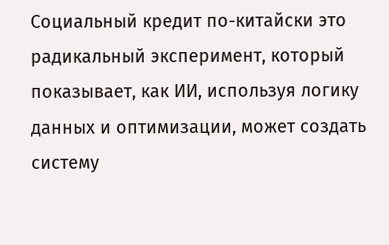Социальный кредит по-китайски это радикальный эксперимент, который показывает, как ИИ, используя логику данных и оптимизации, может создать систему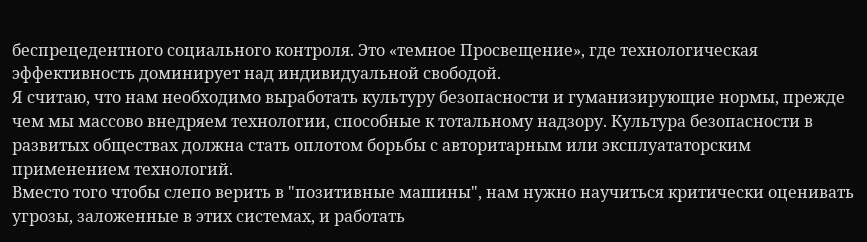беспрецедентного социального контроля. Это «темное Просвещение», где технологическая эффективность доминирует над индивидуальной свободой.
Я считаю, что нам необходимо выработать культуру безопасности и гуманизирующие нормы, прежде чем мы массово внедряем технологии, способные к тотальному надзору. Культура безопасности в развитых обществах должна стать оплотом борьбы с авторитарным или эксплуататорским применением технологий.
Вместо того чтобы слепо верить в "позитивные машины", нам нужно научиться критически оценивать угрозы, заложенные в этих системах, и работать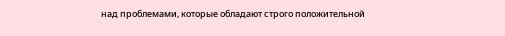над проблемами, которые обладают строго положительной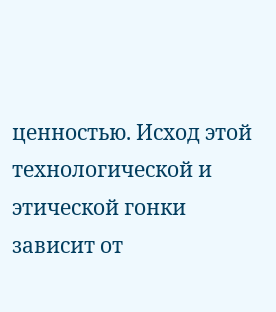ценностью. Исход этой технологической и этической гонки зависит от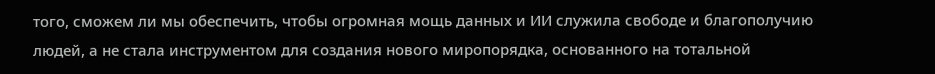того, сможем ли мы обеспечить, чтобы огромная мощь данных и ИИ служила свободе и благополучию людей, а не стала инструментом для создания нового миропорядка, основанного на тотальной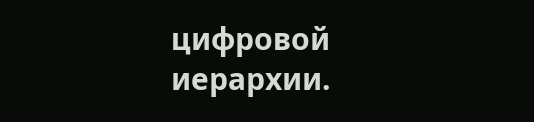цифровой иерархии.